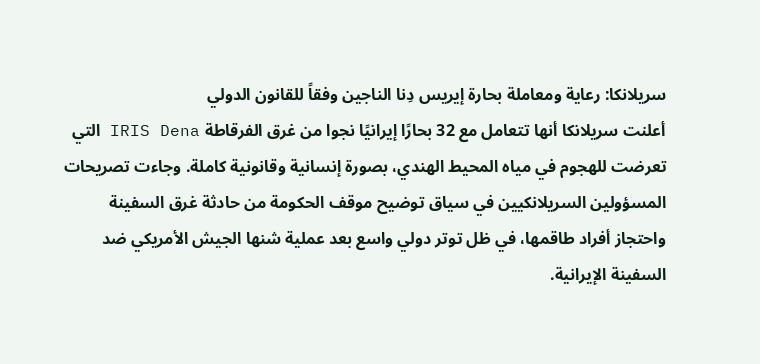سريلانكا: رعاية ومعاملة بحارة إيريس دِنا الناجين وفقاً للقانون الدولي
أعلنت سريلانكا أنها تتعامل مع 32 بحارًا إيرانيًا نجوا من غرق الفرقاطة IRIS Dena التي تعرضت للهجوم في مياه المحيط الهندي، بصورة إنسانية وقانونية كاملة. وجاءت تصريحات المسؤولين السريلانكيين في سياق توضيح موقف الحكومة من حادثة غرق السفينة واحتجاز أفراد طاقمها، في ظل توتر دولي واسع بعد عملية شنها الجيش الأمريكي ضد السفينة الإيرانية.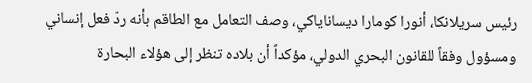رئيس سريلانكا، أنورا كومارا ديساناياكي، وصف التعامل مع الطاقم بأنه ردّ فعل إنساني ومسؤول وفقاً للقانون البحري الدولي، مؤكداً أن بلاده تنظر إلى هؤلاء البحارة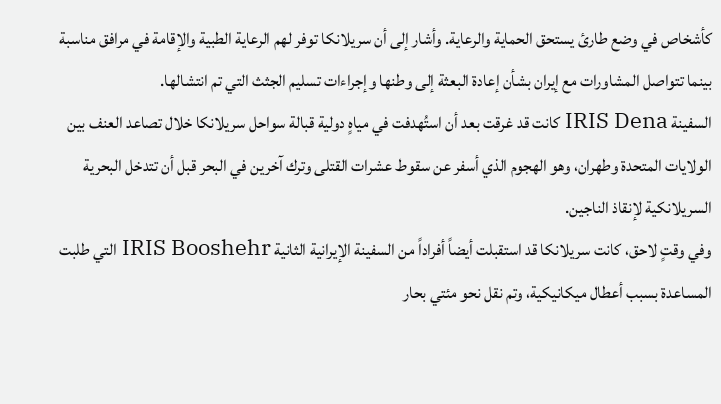كأشخاص في وضع طارئ يستحق الحماية والرعاية. وأشار إلى أن سريلانكا توفر لهم الرعاية الطبية والإقامة في مرافق مناسبة بينما تتواصل المشاورات مع إيران بشأن إعادة البعثة إلى وطنها وإجراءات تسليم الجثث التي تم انتشالها.
السفينة IRIS Dena كانت قد غرقت بعد أن استُهدفت في مياهٍ دولية قبالة سواحل سريلانكا خلال تصاعد العنف بين الولايات المتحدة وطهران، وهو الهجوم الذي أسفر عن سقوط عشرات القتلى وترك آخرين في البحر قبل أن تتدخل البحرية السريلانكية لإنقاذ الناجين.
وفي وقتٍ لاحق، كانت سريلانكا قد استقبلت أيضاً أفراداً من السفينة الإيرانية الثانية IRIS Booshehr التي طلبت المساعدة بسبب أعطال ميكانيكية، وتم نقل نحو مئتي بحار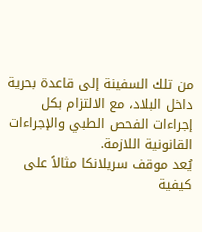من تلك السفينة إلى قاعدة بحرية داخل البلاد، مع الالتزام بكل إجراءات الفحص الطبي والإجراءات القانونية اللازمة.
يُعد موقف سريلانكا مثالاً على كيفية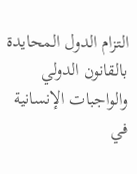التزام الدول المحايدة بالقانون الدولي والواجبات الإنسانية في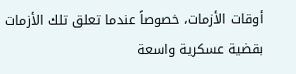أوقات الأزمات، خصوصاً عندما تعلق تلك الأزمات بقضية عسكرية واسعة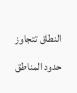النطاق تتجاوز حدود المناطق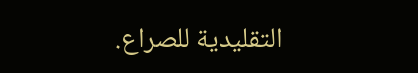التقليدية للصراع.